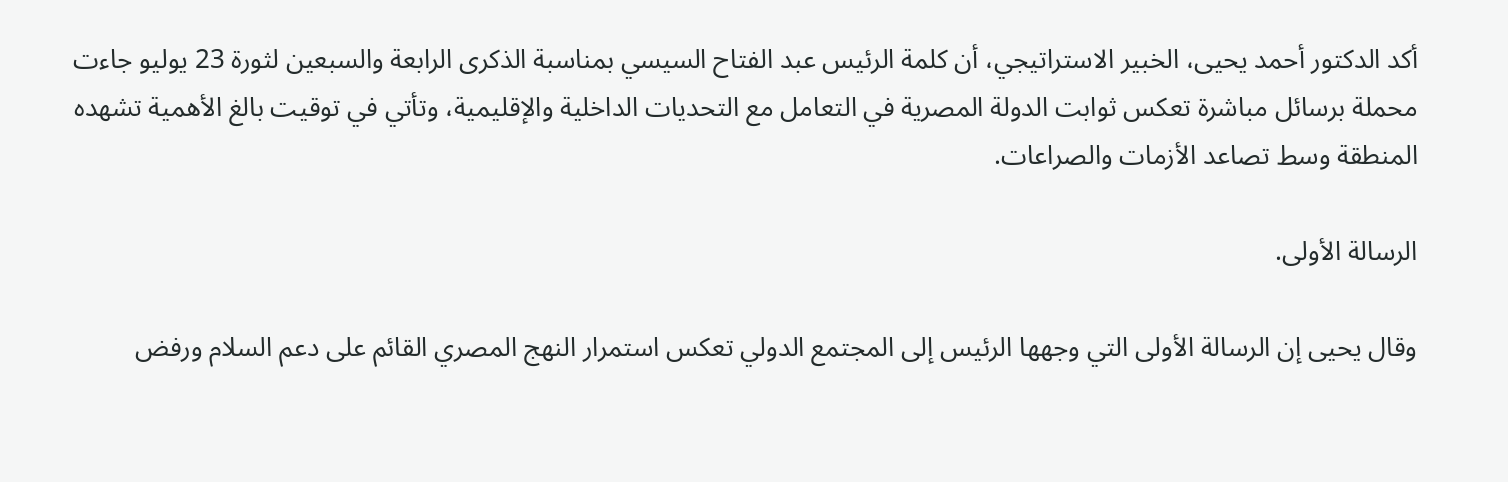أكد الدكتور أحمد يحيى، الخبير الاستراتيجي، أن كلمة الرئيس عبد الفتاح السيسي بمناسبة الذكرى الرابعة والسبعين لثورة 23 يوليو جاءت محملة برسائل مباشرة تعكس ثوابت الدولة المصرية في التعامل مع التحديات الداخلية والإقليمية، وتأتي في توقيت بالغ الأهمية تشهده المنطقة وسط تصاعد الأزمات والصراعات.

الرسالة الأولى.

وقال يحيى إن الرسالة الأولى التي وجهها الرئيس إلى المجتمع الدولي تعكس استمرار النهج المصري القائم على دعم السلام ورفض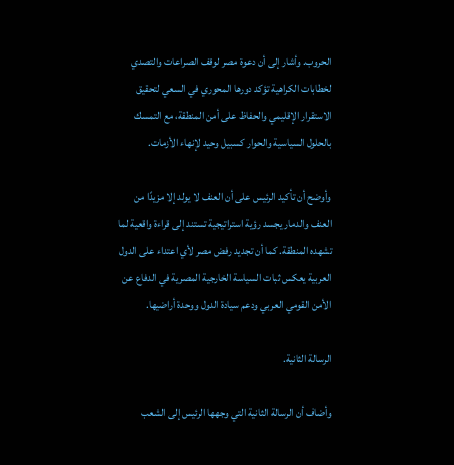الحروب. وأشار إلى أن دعوة مصر لوقف الصراعات والتصدي لخطابات الكراهية تؤكد دورها المحوري في السعي لتحقيق الاستقرار الإقليمي والحفاظ على أمن المنطقة، مع التمسك بالحلول السياسية والحوار كسبيل وحيد لإنهاء الأزمات.

وأوضح أن تأكيد الرئيس على أن العنف لا يولد إلا مزيدًا من العنف والدمار يجسد رؤية استراتيجية تستند إلى قراءة واقعية لما تشهده المنطقة. كما أن تجديد رفض مصر لأي اعتداء على الدول العربية يعكس ثبات السياسة الخارجية المصرية في الدفاع عن الأمن القومي العربي ودعم سيادة الدول ووحدة أراضيها.

الرسالة الثانية.

وأضاف أن الرسالة الثانية التي وجهها الرئيس إلى الشعب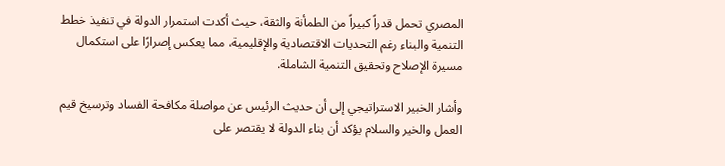المصري تحمل قدراً كبيراً من الطمأنة والثقة، حيث أكدت استمرار الدولة في تنفيذ خطط التنمية والبناء رغم التحديات الاقتصادية والإقليمية، مما يعكس إصرارًا على استكمال مسيرة الإصلاح وتحقيق التنمية الشاملة.

وأشار الخبير الاستراتيجي إلى أن حديث الرئيس عن مواصلة مكافحة الفساد وترسيخ قيم العمل والخير والسلام يؤكد أن بناء الدولة لا يقتصر على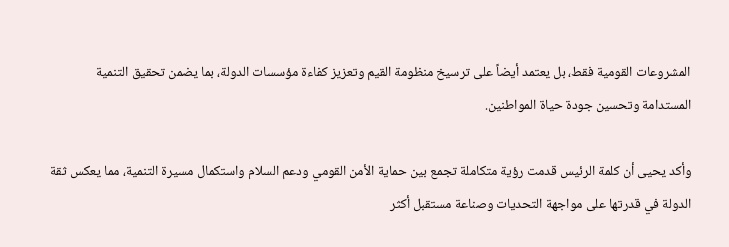المشروعات القومية فقط، بل يعتمد أيضاً على ترسيخ منظومة القيم وتعزيز كفاءة مؤسسات الدولة، بما يضمن تحقيق التنمية المستدامة وتحسين جودة حياة المواطنين.

وأكد يحيى أن كلمة الرئيس قدمت رؤية متكاملة تجمع بين حماية الأمن القومي ودعم السلام واستكمال مسيرة التنمية، مما يعكس ثقة الدولة في قدرتها على مواجهة التحديات وصناعة مستقبل أكثر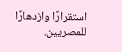استقرارًا وازدهارًا للمصريين.